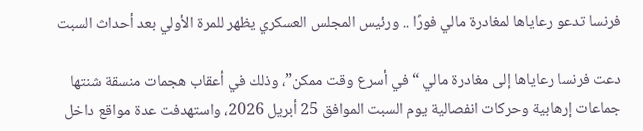فرنسا تدعو رعاياها لمغادرة مالي فورًا .. ورئيس المجلس العسكري يظهر للمرة الأولي بعد أحداث السبت

دعت فرنسا رعاياها إلى مغادرة مالي “في أسرع وقت ممكن”، وذلك في أعقاب هجمات منسقة شنتها جماعات إرهابية وحركات انفصالية يوم السبت الموافق 25 أبريل 2026، واستهدفت عدة مواقع داخل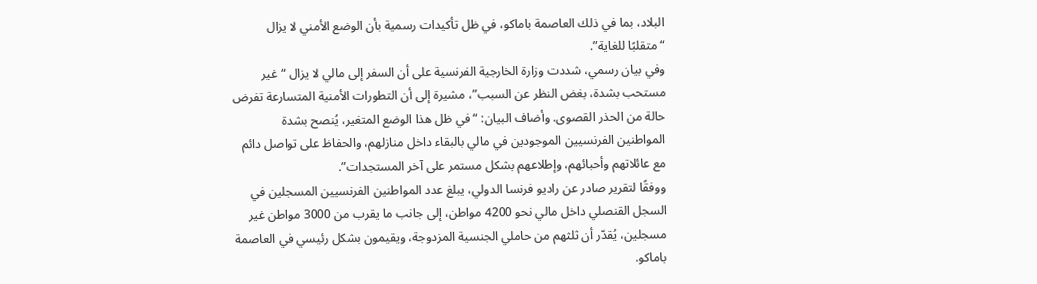البلاد، بما في ذلك العاصمة باماكو، في ظل تأكيدات رسمية بأن الوضع الأمني لا يزال “متقلبًا للغاية”.
وفي بيان رسمي، شددت وزارة الخارجية الفرنسية على أن السفر إلى مالي لا يزال “غير مستحب بشدة، بغض النظر عن السبب”، مشيرة إلى أن التطورات الأمنية المتسارعة تفرض حالة من الحذر القصوى. وأضاف البيان: “في ظل هذا الوضع المتغير، يُنصح بشدة المواطنين الفرنسيين الموجودين في مالي بالبقاء داخل منازلهم، والحفاظ على تواصل دائم مع عائلاتهم وأحبائهم، وإطلاعهم بشكل مستمر على آخر المستجدات”.
ووفقًا لتقرير صادر عن راديو فرنسا الدولي، يبلغ عدد المواطنين الفرنسيين المسجلين في السجل القنصلي داخل مالي نحو 4200 مواطن، إلى جانب ما يقرب من 3000 مواطن غير مسجلين، يُقدّر أن ثلثهم من حاملي الجنسية المزدوجة، ويقيمون بشكل رئيسي في العاصمة باماكو.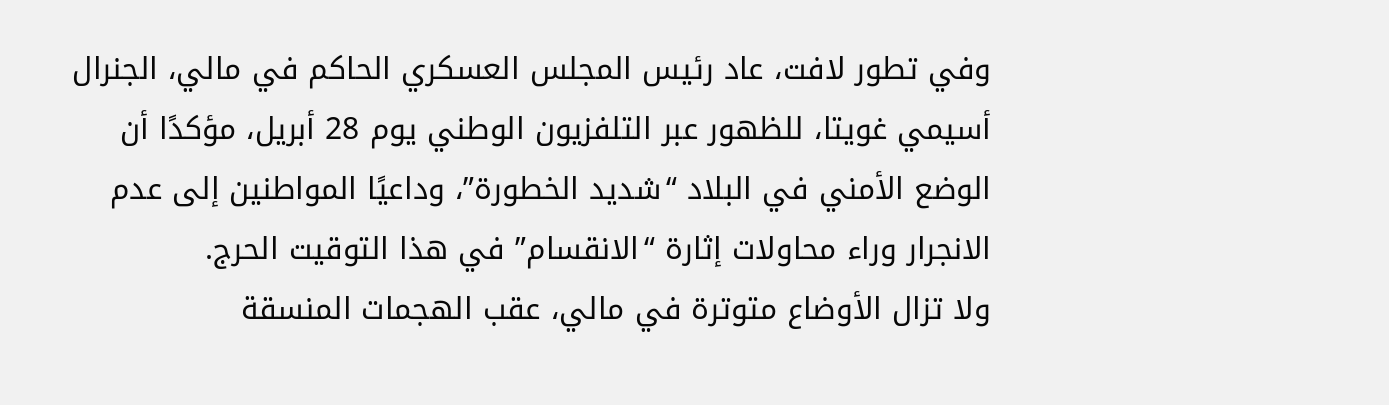وفي تطور لافت، عاد رئيس المجلس العسكري الحاكم في مالي، الجنرال أسيمي غويتا، للظهور عبر التلفزيون الوطني يوم 28 أبريل، مؤكدًا أن الوضع الأمني في البلاد “شديد الخطورة”، وداعيًا المواطنين إلى عدم الانجرار وراء محاولات إثارة “الانقسام” في هذا التوقيت الحرج.
ولا تزال الأوضاع متوترة في مالي، عقب الهجمات المنسقة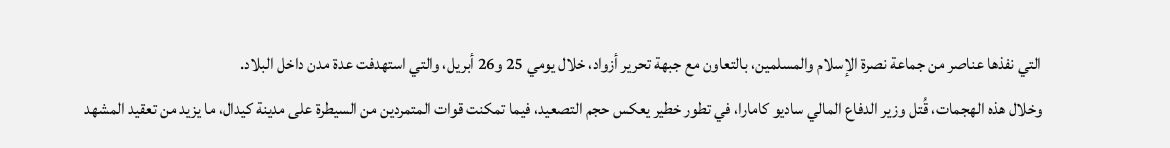التي نفذها عناصر من جماعة نصرة الإسلام والمسلمين، بالتعاون مع جبهة تحرير أزواد، خلال يومي 25 و26 أبريل، والتي استهدفت عدة مدن داخل البلاد.
وخلال هذه الهجمات، قُتل وزير الدفاع المالي ساديو كامارا، في تطور خطير يعكس حجم التصعيد، فيما تمكنت قوات المتمردين من السيطرة على مدينة كيدال، ما يزيد من تعقيد المشهد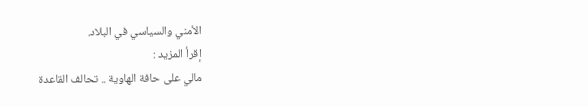الأمني والسياسي في البلاد.
إقرأ المزيد :
مالي على حافة الهاوية .. تحالف القاعدة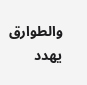والطوارق يهدد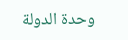وحدة الدولة